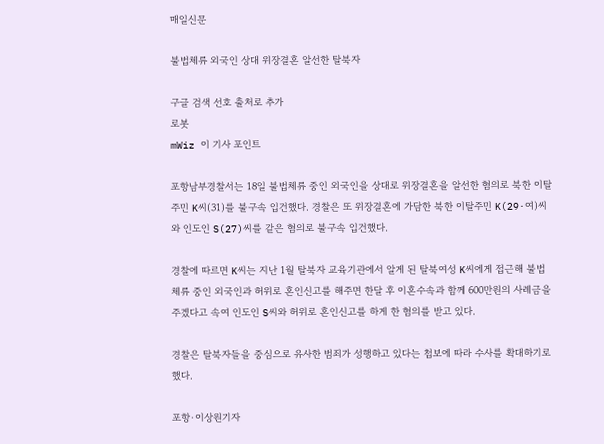매일신문

불법체류 외국인 상대 위장결혼 알선한 탈북자

구글 검색 선호 출처로 추가
로봇
mWiz 이 기사 포인트

포항남부경찰서는 18일 불법체류 중인 외국인을 상대로 위장결혼을 알선한 혐의로 북한 이탈주민 K씨(31)를 불구속 입건했다. 경찰은 또 위장결혼에 가담한 북한 이탈주민 K(29·여)씨와 인도인 S(27)씨를 같은 혐의로 불구속 입건했다.

경찰에 따르면 K씨는 지난 1월 탈북자 교육기관에서 알게 된 탈북여성 K씨에게 접근해 불법체류 중인 외국인과 허위로 혼인신고를 해주면 한달 후 이혼수속과 함께 600만원의 사례금을 주겠다고 속여 인도인 S씨와 허위로 혼인신고를 하게 한 혐의를 받고 있다.

경찰은 탈북자들을 중심으로 유사한 범죄가 성행하고 있다는 첩보에 따라 수사를 확대하기로 했다.

포항·이상원기자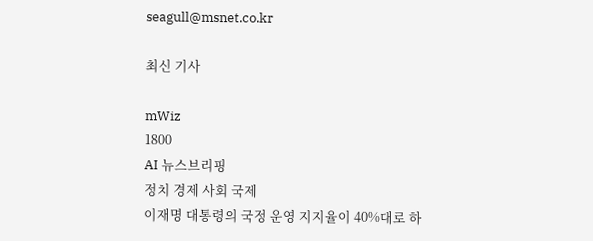seagull@msnet.co.kr

최신 기사

mWiz
1800
AI 뉴스브리핑
정치 경제 사회 국제
이재명 대통령의 국정 운영 지지율이 40%대로 하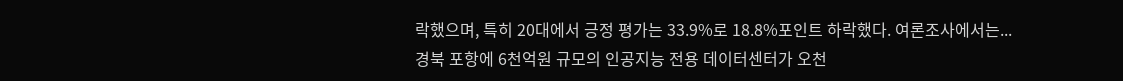락했으며, 특히 20대에서 긍정 평가는 33.9%로 18.8%포인트 하락했다. 여론조사에서는...
경북 포항에 6천억원 규모의 인공지능 전용 데이터센터가 오천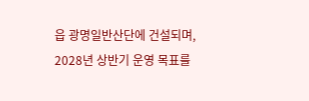읍 광명일반산단에 건설되며, 2028년 상반기 운영 목표를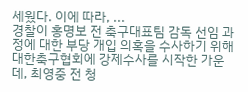세웠다. 이에 따라, ...
경찰이 홍명보 전 축구대표팀 감독 선임 과정에 대한 부당 개입 의혹을 수사하기 위해 대한축구협회에 강제수사를 시작한 가운데, 최영중 전 청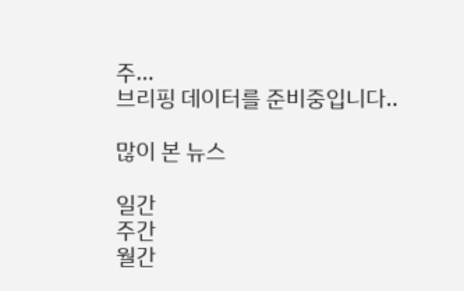주...
브리핑 데이터를 준비중입니다..

많이 본 뉴스

일간
주간
월간